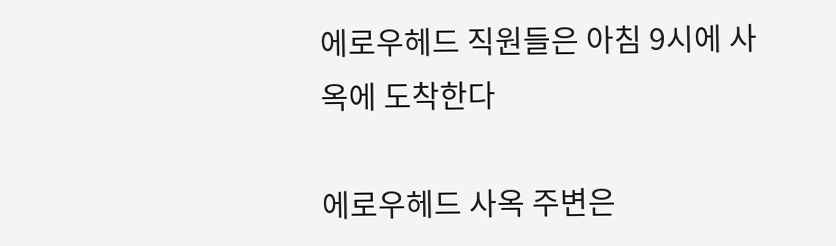에로우헤드 직원들은 아침 9시에 사옥에 도착한다

에로우헤드 사옥 주변은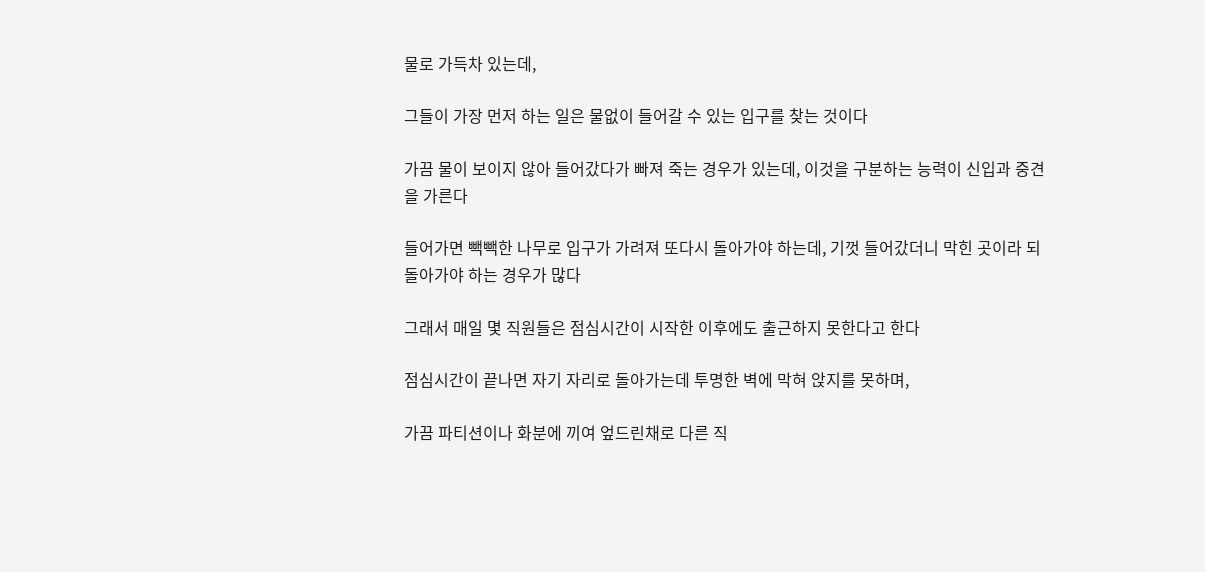물로 가득차 있는데,

그들이 가장 먼저 하는 일은 물없이 들어갈 수 있는 입구를 찾는 것이다

가끔 물이 보이지 않아 들어갔다가 빠져 죽는 경우가 있는데, 이것을 구분하는 능력이 신입과 중견을 가른다

들어가면 빽빽한 나무로 입구가 가려져 또다시 돌아가야 하는데, 기껏 들어갔더니 막힌 곳이라 되돌아가야 하는 경우가 많다

그래서 매일 몇 직원들은 점심시간이 시작한 이후에도 출근하지 못한다고 한다

점심시간이 끝나면 자기 자리로 돌아가는데 투명한 벽에 막혀 앉지를 못하며,

가끔 파티션이나 화분에 끼여 엎드린채로 다른 직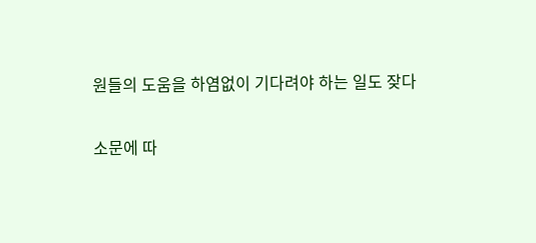원들의 도움을 하염없이 기다려야 하는 일도 잦다

소문에 따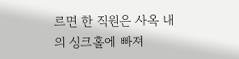르면 한 직원은 사옥 내의 싱크홀에 빠져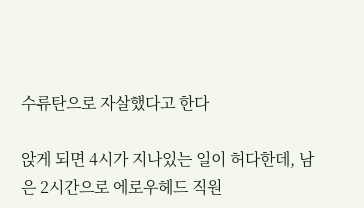수류탄으로 자살했다고 한다

앉게 되면 4시가 지나있는 일이 허다한데, 남은 2시간으로 에로우헤드 직원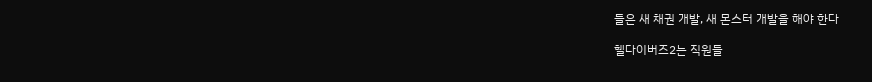들은 새 채권 개발, 새 몬스터 개발을 해야 한다

헬다이버즈2는 직원들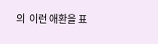의  이런 애환을 표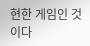현한 게임인 것이다